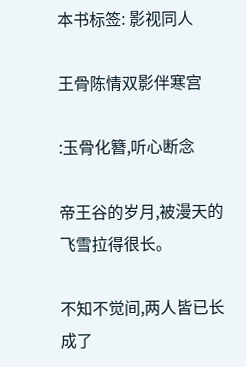本书标签: 影视同人

王骨陈情双影伴寒宫

:玉骨化簪,听心断念

帝王谷的岁月,被漫天的飞雪拉得很长。

不知不觉间,两人皆已长成了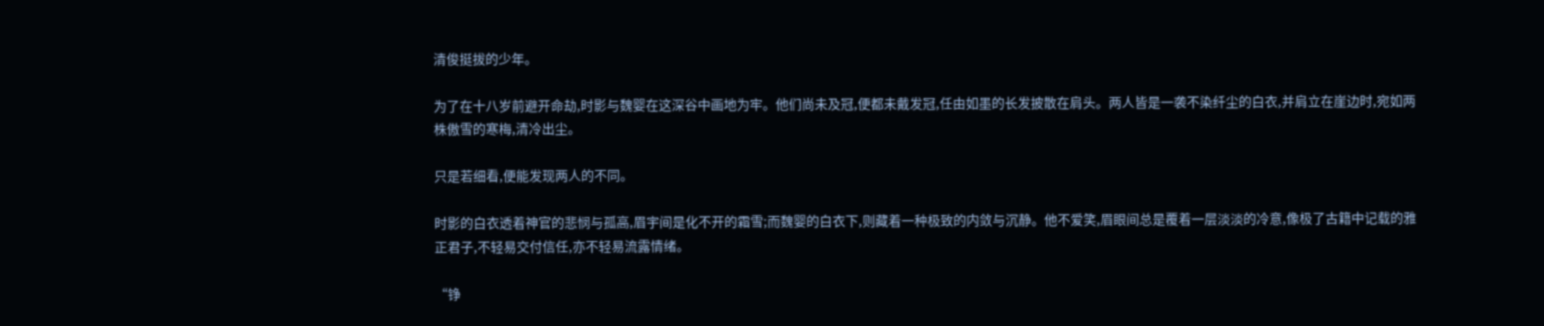清俊挺拔的少年。

为了在十八岁前避开命劫,时影与魏婴在这深谷中画地为牢。他们尚未及冠,便都未戴发冠,任由如墨的长发披散在肩头。两人皆是一袭不染纤尘的白衣,并肩立在崖边时,宛如两株傲雪的寒梅,清冷出尘。

只是若细看,便能发现两人的不同。

时影的白衣透着神官的悲悯与孤高,眉宇间是化不开的霜雪;而魏婴的白衣下,则藏着一种极致的内敛与沉静。他不爱笑,眉眼间总是覆着一层淡淡的冷意,像极了古籍中记载的雅正君子,不轻易交付信任,亦不轻易流露情绪。

“铮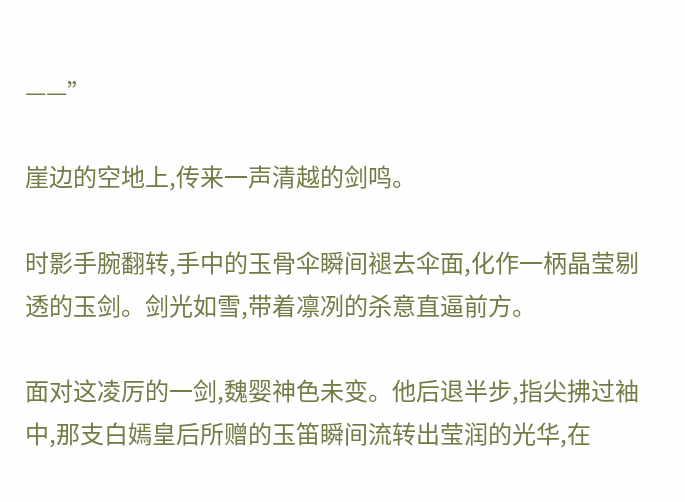——”

崖边的空地上,传来一声清越的剑鸣。

时影手腕翻转,手中的玉骨伞瞬间褪去伞面,化作一柄晶莹剔透的玉剑。剑光如雪,带着凛冽的杀意直逼前方。

面对这凌厉的一剑,魏婴神色未变。他后退半步,指尖拂过袖中,那支白嫣皇后所赠的玉笛瞬间流转出莹润的光华,在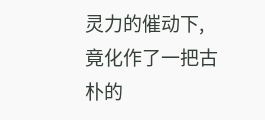灵力的催动下,竟化作了一把古朴的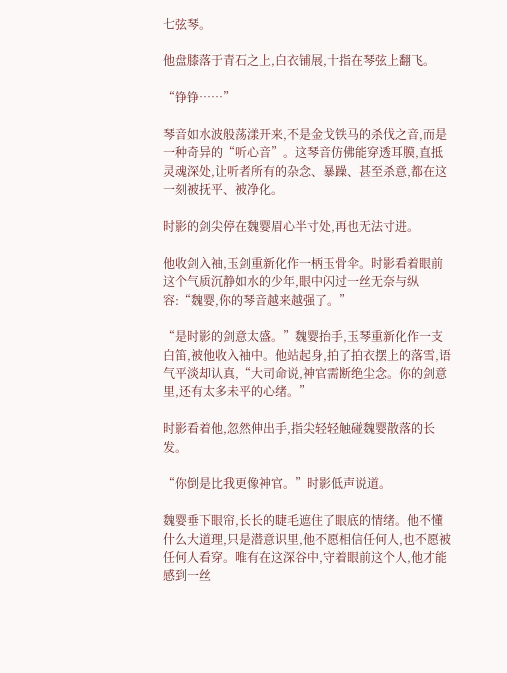七弦琴。

他盘膝落于青石之上,白衣铺展,十指在琴弦上翻飞。

“铮铮……”

琴音如水波般荡漾开来,不是金戈铁马的杀伐之音,而是一种奇异的“听心音”。这琴音仿佛能穿透耳膜,直抵灵魂深处,让听者所有的杂念、暴躁、甚至杀意,都在这一刻被抚平、被净化。

时影的剑尖停在魏婴眉心半寸处,再也无法寸进。

他收剑入袖,玉剑重新化作一柄玉骨伞。时影看着眼前这个气质沉静如水的少年,眼中闪过一丝无奈与纵容:“魏婴,你的琴音越来越强了。”

“是时影的剑意太盛。”魏婴抬手,玉琴重新化作一支白笛,被他收入袖中。他站起身,拍了拍衣摆上的落雪,语气平淡却认真,“大司命说,神官需断绝尘念。你的剑意里,还有太多未平的心绪。”

时影看着他,忽然伸出手,指尖轻轻触碰魏婴散落的长发。

“你倒是比我更像神官。”时影低声说道。

魏婴垂下眼帘,长长的睫毛遮住了眼底的情绪。他不懂什么大道理,只是潜意识里,他不愿相信任何人,也不愿被任何人看穿。唯有在这深谷中,守着眼前这个人,他才能感到一丝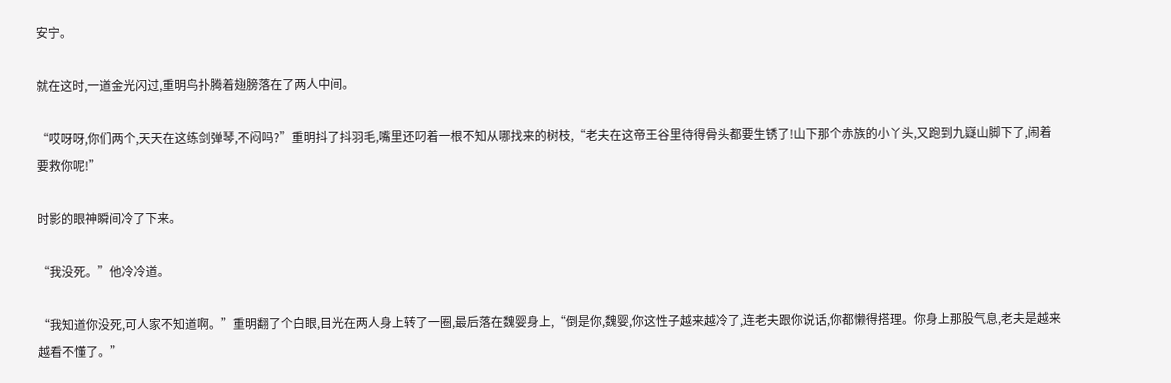安宁。

就在这时,一道金光闪过,重明鸟扑腾着翅膀落在了两人中间。

“哎呀呀,你们两个,天天在这练剑弹琴,不闷吗?”重明抖了抖羽毛,嘴里还叼着一根不知从哪找来的树枝,“老夫在这帝王谷里待得骨头都要生锈了!山下那个赤族的小丫头,又跑到九嶷山脚下了,闹着要救你呢!”

时影的眼神瞬间冷了下来。

“我没死。”他冷冷道。

“我知道你没死,可人家不知道啊。”重明翻了个白眼,目光在两人身上转了一圈,最后落在魏婴身上,“倒是你,魏婴,你这性子越来越冷了,连老夫跟你说话,你都懒得搭理。你身上那股气息,老夫是越来越看不懂了。”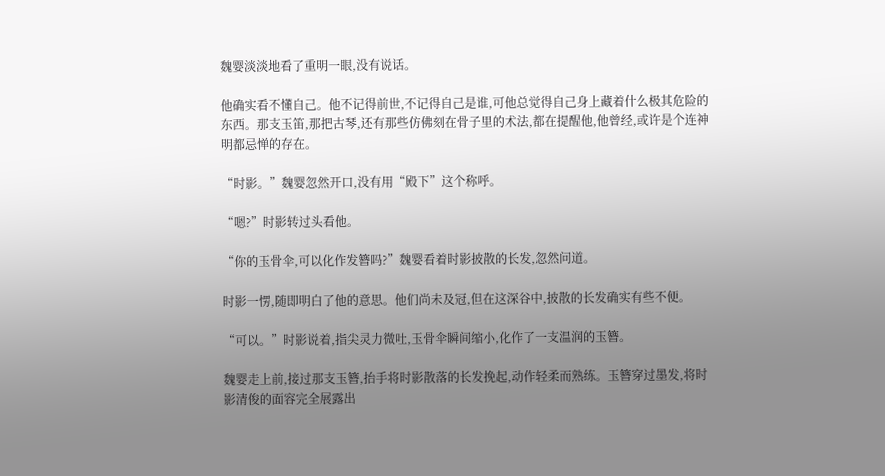魏婴淡淡地看了重明一眼,没有说话。

他确实看不懂自己。他不记得前世,不记得自己是谁,可他总觉得自己身上藏着什么极其危险的东西。那支玉笛,那把古琴,还有那些仿佛刻在骨子里的术法,都在提醒他,他曾经,或许是个连神明都忌惮的存在。

“时影。”魏婴忽然开口,没有用“殿下”这个称呼。

“嗯?”时影转过头看他。

“你的玉骨伞,可以化作发簪吗?”魏婴看着时影披散的长发,忽然问道。

时影一愣,随即明白了他的意思。他们尚未及冠,但在这深谷中,披散的长发确实有些不便。

“可以。”时影说着,指尖灵力微吐,玉骨伞瞬间缩小,化作了一支温润的玉簪。

魏婴走上前,接过那支玉簪,抬手将时影散落的长发挽起,动作轻柔而熟练。玉簪穿过墨发,将时影清俊的面容完全展露出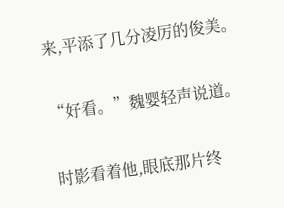来,平添了几分凌厉的俊美。

“好看。”魏婴轻声说道。

时影看着他,眼底那片终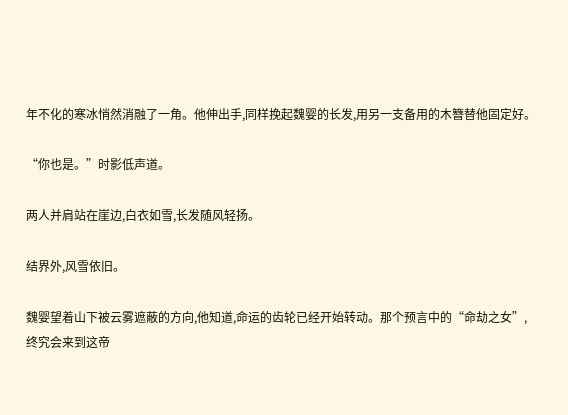年不化的寒冰悄然消融了一角。他伸出手,同样挽起魏婴的长发,用另一支备用的木簪替他固定好。

“你也是。”时影低声道。

两人并肩站在崖边,白衣如雪,长发随风轻扬。

结界外,风雪依旧。

魏婴望着山下被云雾遮蔽的方向,他知道,命运的齿轮已经开始转动。那个预言中的“命劫之女”,终究会来到这帝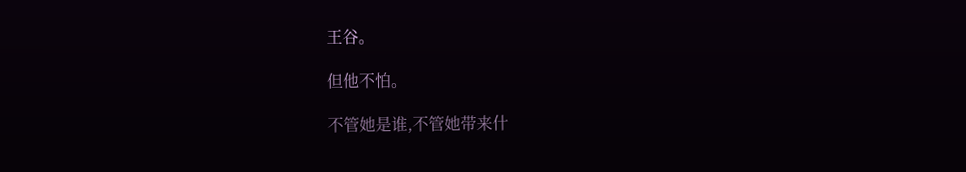王谷。

但他不怕。

不管她是谁,不管她带来什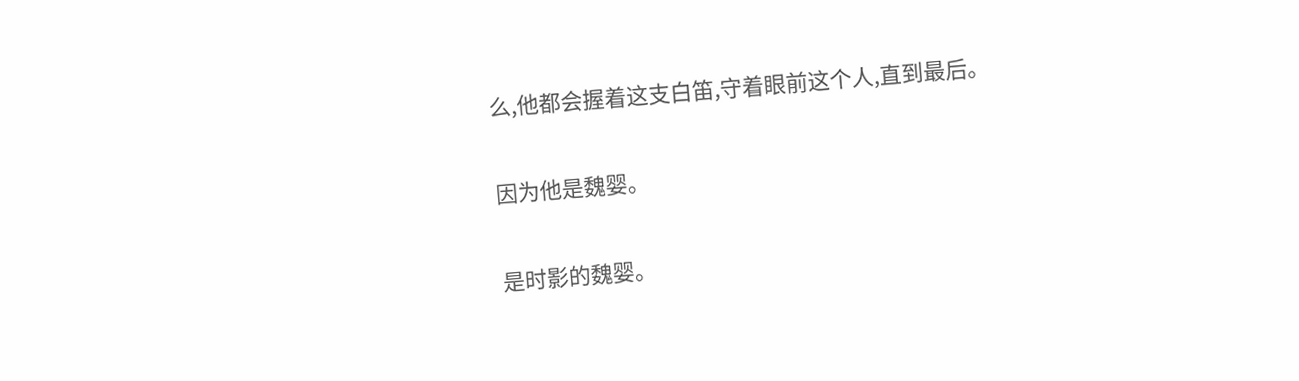么,他都会握着这支白笛,守着眼前这个人,直到最后。

因为他是魏婴。

是时影的魏婴。